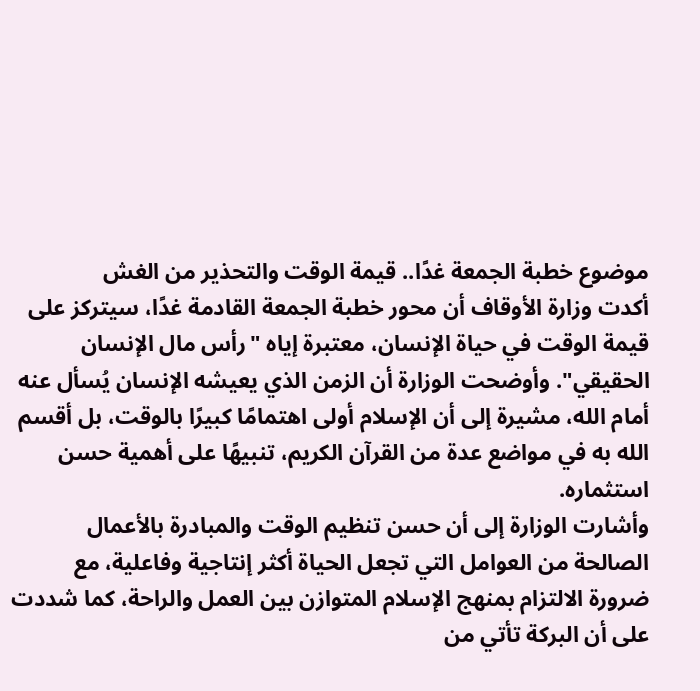موضوع خطبة الجمعة غدًا.. قيمة الوقت والتحذير من الغش
أكدت وزارة الأوقاف أن محور خطبة الجمعة القادمة غدًا، سيتركز على قيمة الوقت في حياة الإنسان، معتبرة إياه "رأس مال الإنسان الحقيقي". وأوضحت الوزارة أن الزمن الذي يعيشه الإنسان يُسأل عنه أمام الله، مشيرة إلى أن الإسلام أولى اهتمامًا كبيرًا بالوقت، بل أقسم الله به في مواضع عدة من القرآن الكريم، تنبيهًا على أهمية حسن استثماره.
وأشارت الوزارة إلى أن حسن تنظيم الوقت والمبادرة بالأعمال الصالحة من العوامل التي تجعل الحياة أكثر إنتاجية وفاعلية، مع ضرورة الالتزام بمنهج الإسلام المتوازن بين العمل والراحة، كما شددت على أن البركة تأتي من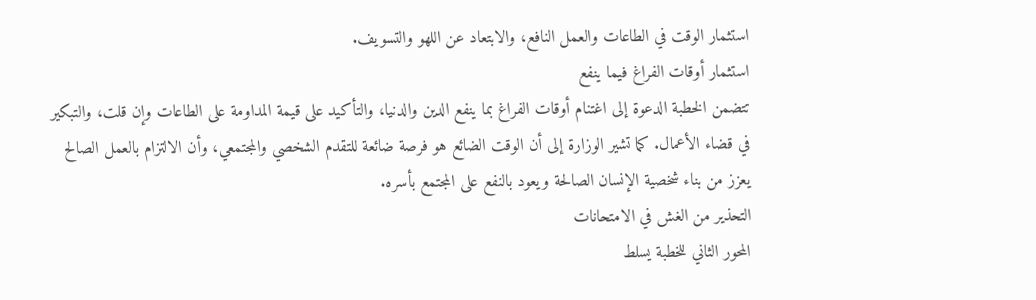استثمار الوقت في الطاعات والعمل النافع، والابتعاد عن اللهو والتسويف.
استثمار أوقات الفراغ فيما ينفع
تتضمن الخطبة الدعوة إلى اغتنام أوقات الفراغ بما ينفع الدين والدنيا، والتأكيد على قيمة المداومة على الطاعات وإن قلت، والتبكير في قضاء الأعمال. كما تشير الوزارة إلى أن الوقت الضائع هو فرصة ضائعة للتقدم الشخصي والمجتمعي، وأن الالتزام بالعمل الصالح يعزز من بناء شخصية الإنسان الصالحة ويعود بالنفع على المجتمع بأسره.
التحذير من الغش في الامتحانات
المحور الثاني للخطبة يسلط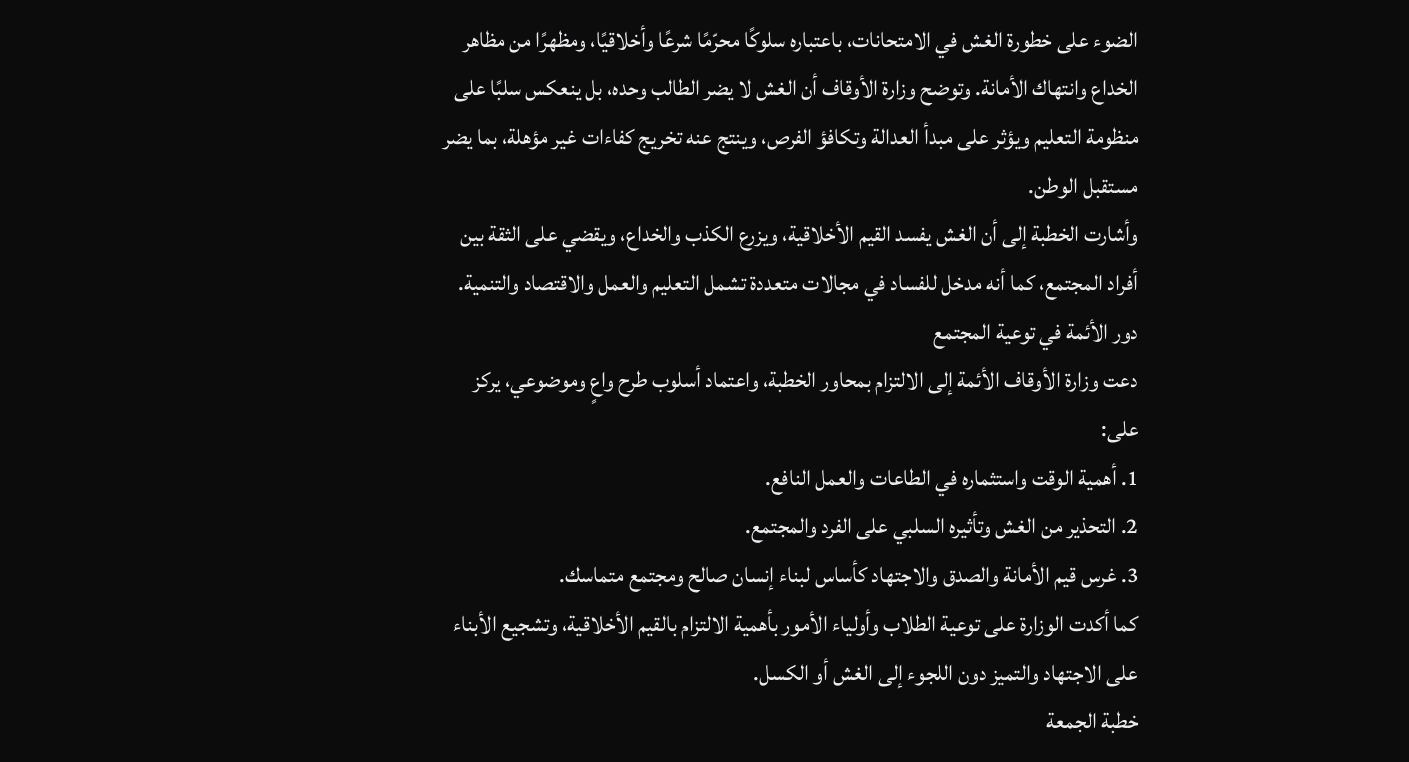الضوء على خطورة الغش في الامتحانات، باعتباره سلوكًا محرّمًا شرعًا وأخلاقيًا، ومظهرًا من مظاهر الخداع وانتهاك الأمانة. وتوضح وزارة الأوقاف أن الغش لا يضر الطالب وحده، بل ينعكس سلبًا على منظومة التعليم ويؤثر على مبدأ العدالة وتكافؤ الفرص، وينتج عنه تخريج كفاءات غير مؤهلة، بما يضر مستقبل الوطن.
وأشارت الخطبة إلى أن الغش يفسد القيم الأخلاقية، ويزرع الكذب والخداع، ويقضي على الثقة بين أفراد المجتمع، كما أنه مدخل للفساد في مجالات متعددة تشمل التعليم والعمل والاقتصاد والتنمية.
دور الأئمة في توعية المجتمع
دعت وزارة الأوقاف الأئمة إلى الالتزام بمحاور الخطبة، واعتماد أسلوب طرح واعٍ وموضوعي، يركز على:
1. أهمية الوقت واستثماره في الطاعات والعمل النافع.
2. التحذير من الغش وتأثيره السلبي على الفرد والمجتمع.
3. غرس قيم الأمانة والصدق والاجتهاد كأساس لبناء إنسان صالح ومجتمع متماسك.
كما أكدت الوزارة على توعية الطلاب وأولياء الأمور بأهمية الالتزام بالقيم الأخلاقية، وتشجيع الأبناء على الاجتهاد والتميز دون اللجوء إلى الغش أو الكسل.
خطبة الجمعة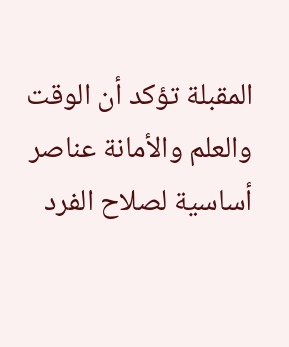المقبلة تؤكد أن الوقت والعلم والأمانة عناصر أساسية لصلاح الفرد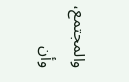والمجتمع، وأن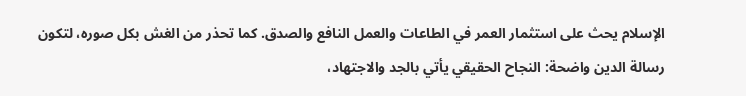الإسلام يحث على استثمار العمر في الطاعات والعمل النافع والصدق. كما تحذر من الغش بكل صوره، لتكون رسالة الدين واضحة: النجاح الحقيقي يأتي بالجد والاجتهاد،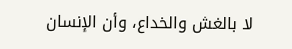لا بالغش والخداع، وأن الإنسان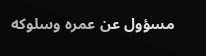مسؤول عن عمره وسلوكه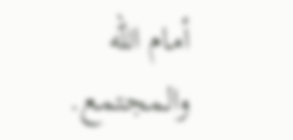أمام الله والمجتمع.